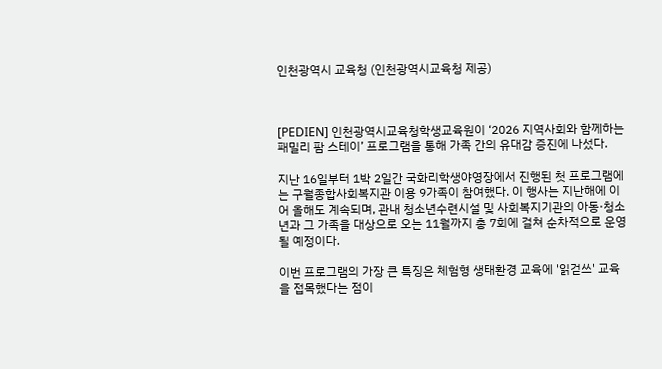인천광역시 교육청 (인천광역시교육청 제공)



[PEDIEN] 인천광역시교육청학생교육원이 ‘2026 지역사회와 함께하는 패밀리 팜 스테이’ 프로그램을 통해 가족 간의 유대감 증진에 나섰다.

지난 16일부터 1박 2일간 국화리학생야영장에서 진행된 첫 프로그램에는 구월종합사회복지관 이용 9가족이 참여했다. 이 행사는 지난해에 이어 올해도 계속되며, 관내 청소년수련시설 및 사회복지기관의 아동·청소년과 그 가족을 대상으로 오는 11월까지 총 7회에 걸쳐 순차적으로 운영될 예정이다.

이번 프로그램의 가장 큰 특징은 체험형 생태환경 교육에 '읽걷쓰' 교육을 접목했다는 점이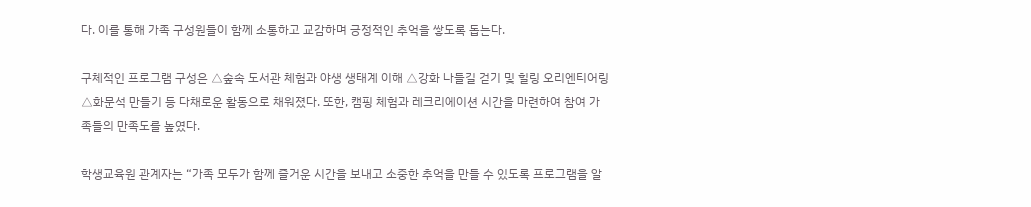다. 이를 통해 가족 구성원들이 함께 소통하고 교감하며 긍정적인 추억을 쌓도록 돕는다.

구체적인 프로그램 구성은 △숲속 도서관 체험과 야생 생태계 이해 △강화 나들길 걷기 및 힐링 오리엔티어링 △화문석 만들기 등 다채로운 활동으로 채워졌다. 또한, 캠핑 체험과 레크리에이션 시간을 마련하여 참여 가족들의 만족도를 높였다.

학생교육원 관계자는 “가족 모두가 함께 즐거운 시간을 보내고 소중한 추억을 만들 수 있도록 프로그램을 알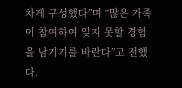차게 구성했다”며 “많은 가족이 참여하여 잊지 못할 경험을 남기기를 바란다”고 전했다.